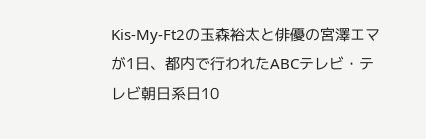Kis-My-Ft2の玉森裕太と俳優の宮澤エマが1日、都内で行われたABCテレビ・テレビ朝日系日10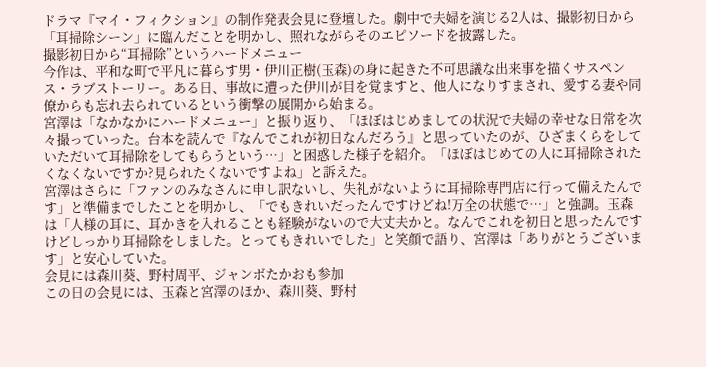ドラマ『マイ・フィクション』の制作発表会見に登壇した。劇中で夫婦を演じる2人は、撮影初日から「耳掃除シーン」に臨んだことを明かし、照れながらそのエピソードを披露した。
撮影初日から“耳掃除”というハードメニュー
今作は、平和な町で平凡に暮らす男・伊川正樹(玉森)の身に起きた不可思議な出来事を描くサスペンス・ラブストーリー。ある日、事故に遭った伊川が目を覚ますと、他人になりすまされ、愛する妻や同僚からも忘れ去られているという衝撃の展開から始まる。
宮澤は「なかなかにハードメニュー」と振り返り、「ほぼはじめましての状況で夫婦の幸せな日常を次々撮っていった。台本を読んで『なんでこれが初日なんだろう』と思っていたのが、ひざまくらをしていただいて耳掃除をしてもらうという…」と困惑した様子を紹介。「ほぼはじめての人に耳掃除されたくなくないですか?見られたくないですよね」と訴えた。
宮澤はさらに「ファンのみなさんに申し訳ないし、失礼がないように耳掃除専門店に行って備えたんです」と準備までしたことを明かし、「でもきれいだったんですけどね!万全の状態で…」と強調。玉森は「人様の耳に、耳かきを入れることも経験がないので大丈夫かと。なんでこれを初日と思ったんですけどしっかり耳掃除をしました。とってもきれいでした」と笑顔で語り、宮澤は「ありがとうございます」と安心していた。
会見には森川葵、野村周平、ジャンボたかおも参加
この日の会見には、玉森と宮澤のほか、森川葵、野村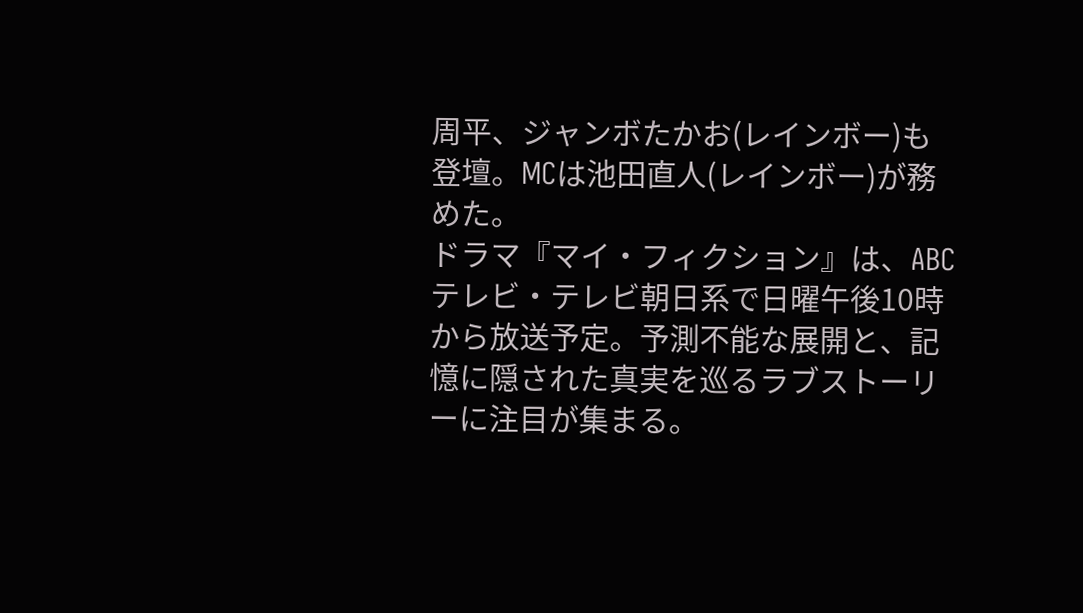周平、ジャンボたかお(レインボー)も登壇。MCは池田直人(レインボー)が務めた。
ドラマ『マイ・フィクション』は、ABCテレビ・テレビ朝日系で日曜午後10時から放送予定。予測不能な展開と、記憶に隠された真実を巡るラブストーリーに注目が集まる。